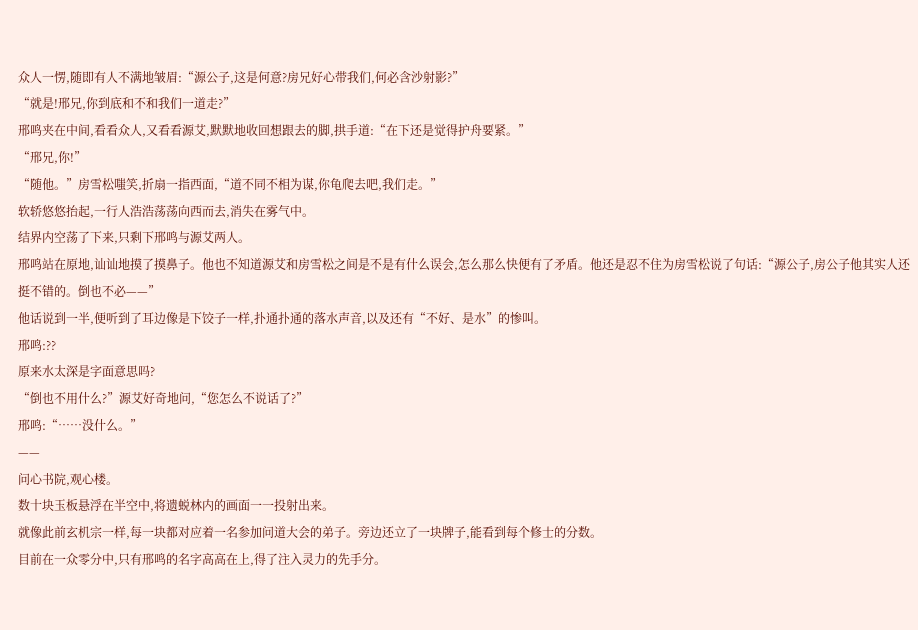众人一愣,随即有人不满地皱眉:“源公子,这是何意?房兄好心带我们,何必含沙射影?”
“就是!邢兄,你到底和不和我们一道走?”
邢鸣夹在中间,看看众人,又看看源艾,默默地收回想跟去的脚,拱手道:“在下还是觉得护舟要紧。”
“邢兄,你!”
“随他。”房雪松嗤笑,折扇一指西面,“道不同不相为谋,你龟爬去吧,我们走。”
软轿悠悠抬起,一行人浩浩荡荡向西而去,消失在雾气中。
结界内空荡了下来,只剩下邢鸣与源艾两人。
邢鸣站在原地,讪讪地摸了摸鼻子。他也不知道源艾和房雪松之间是不是有什么误会,怎么那么快便有了矛盾。他还是忍不住为房雪松说了句话:“源公子,房公子他其实人还挺不错的。倒也不必——”
他话说到一半,便听到了耳边像是下饺子一样,扑通扑通的落水声音,以及还有“不好、是水”的惨叫。
邢鸣:??
原来水太深是字面意思吗?
“倒也不用什么?”源艾好奇地问,“您怎么不说话了?”
邢鸣:“……没什么。”
——
问心书院,观心楼。
数十块玉板悬浮在半空中,将遗蜕林内的画面一一投射出来。
就像此前玄机宗一样,每一块都对应着一名参加问道大会的弟子。旁边还立了一块牌子,能看到每个修士的分数。
目前在一众零分中,只有邢鸣的名字高高在上,得了注入灵力的先手分。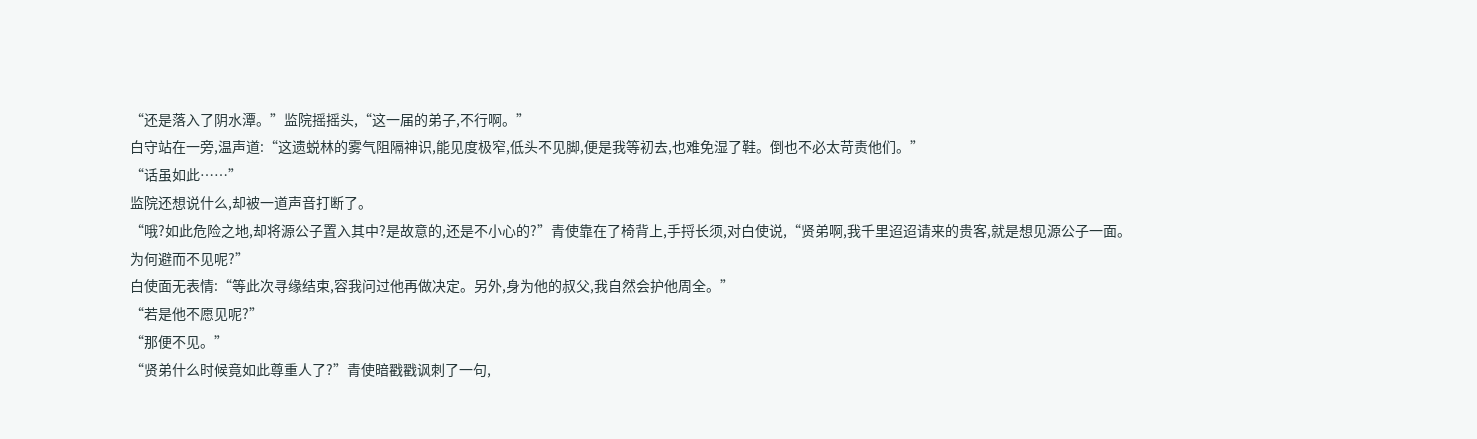“还是落入了阴水潭。”监院摇摇头,“这一届的弟子,不行啊。”
白守站在一旁,温声道:“这遗蜕林的雾气阻隔神识,能见度极窄,低头不见脚,便是我等初去,也难免湿了鞋。倒也不必太苛责他们。”
“话虽如此……”
监院还想说什么,却被一道声音打断了。
“哦?如此危险之地,却将源公子置入其中?是故意的,还是不小心的?”青使靠在了椅背上,手捋长须,对白使说,“贤弟啊,我千里迢迢请来的贵客,就是想见源公子一面。为何避而不见呢?”
白使面无表情:“等此次寻缘结束,容我问过他再做决定。另外,身为他的叔父,我自然会护他周全。”
“若是他不愿见呢?”
“那便不见。”
“贤弟什么时候竟如此尊重人了?”青使暗戳戳讽刺了一句,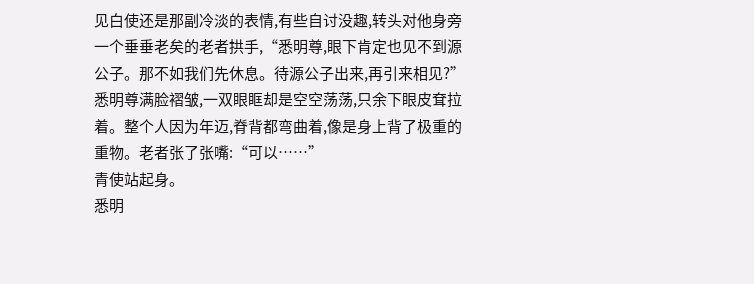见白使还是那副冷淡的表情,有些自讨没趣,转头对他身旁一个垂垂老矣的老者拱手,“悉明尊,眼下肯定也见不到源公子。那不如我们先休息。待源公子出来,再引来相见?”
悉明尊满脸褶皱,一双眼眶却是空空荡荡,只余下眼皮耷拉着。整个人因为年迈,脊背都弯曲着,像是身上背了极重的重物。老者张了张嘴:“可以……”
青使站起身。
悉明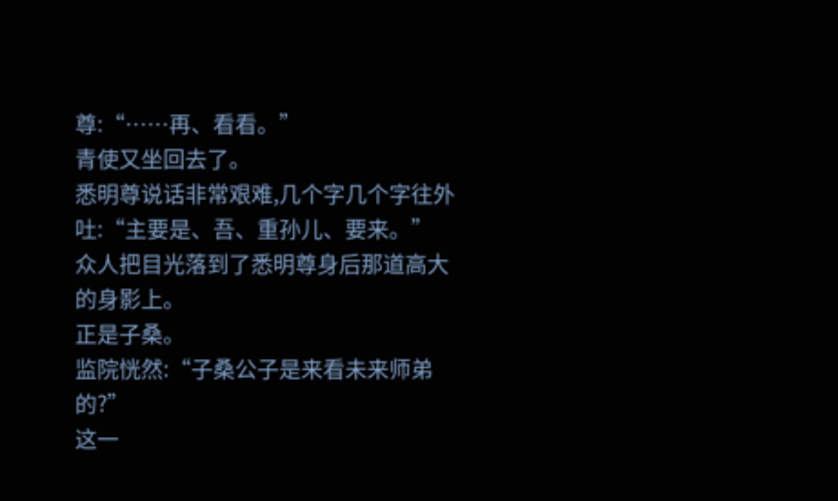尊:“……再、看看。”
青使又坐回去了。
悉明尊说话非常艰难,几个字几个字往外吐:“主要是、吾、重孙儿、要来。”
众人把目光落到了悉明尊身后那道高大的身影上。
正是子桑。
监院恍然:“子桑公子是来看未来师弟的?”
这一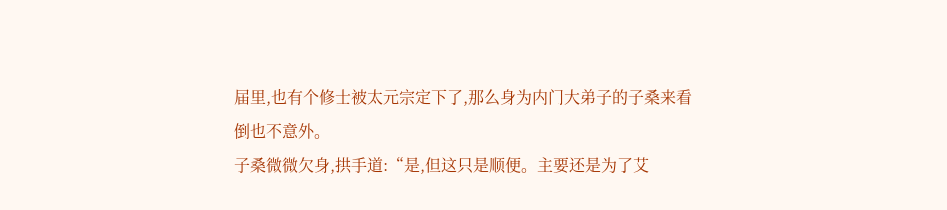届里,也有个修士被太元宗定下了,那么身为内门大弟子的子桑来看倒也不意外。
子桑微微欠身,拱手道:“是,但这只是顺便。主要还是为了艾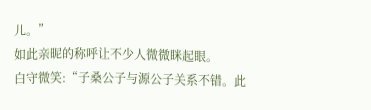儿。”
如此亲昵的称呼让不少人微微眯起眼。
白守微笑:“子桑公子与源公子关系不错。此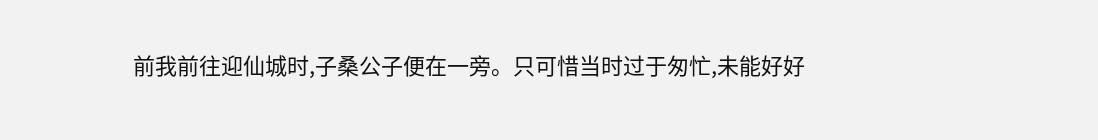前我前往迎仙城时,子桑公子便在一旁。只可惜当时过于匆忙,未能好好